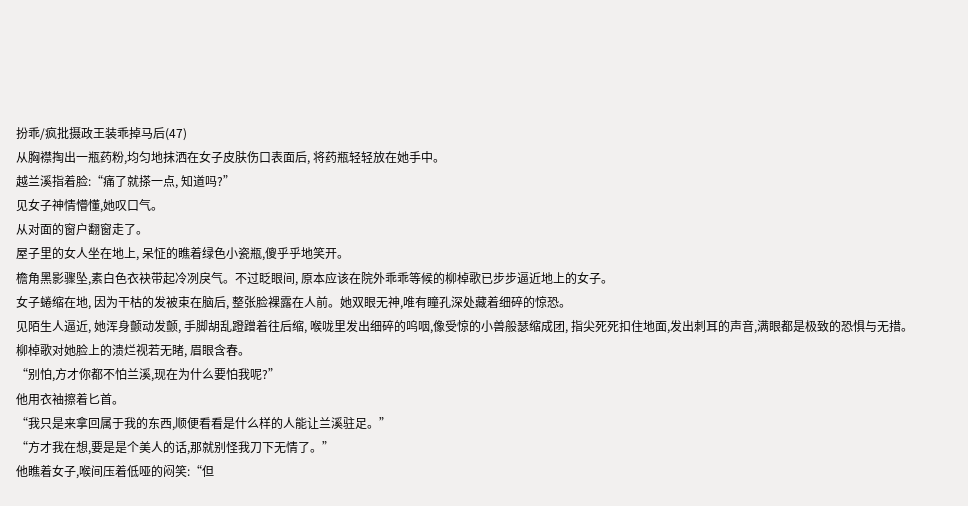扮乖/疯批摄政王装乖掉马后(47)
从胸襟掏出一瓶药粉,均匀地抹洒在女子皮肤伤口表面后, 将药瓶轻轻放在她手中。
越兰溪指着脸:“痛了就搽一点, 知道吗?”
见女子神情懵懂,她叹口气。
从对面的窗户翻窗走了。
屋子里的女人坐在地上, 呆怔的瞧着绿色小瓷瓶,傻乎乎地笑开。
檐角黑影骤坠,素白色衣袂带起冷冽戾气。不过眨眼间, 原本应该在院外乖乖等候的柳棹歌已步步逼近地上的女子。
女子蜷缩在地, 因为干枯的发被束在脑后, 整张脸裸露在人前。她双眼无神,唯有瞳孔深处藏着细碎的惊恐。
见陌生人逼近, 她浑身颤动发颤, 手脚胡乱蹬蹭着往后缩, 喉咙里发出细碎的呜咽,像受惊的小兽般瑟缩成团, 指尖死死扣住地面,发出刺耳的声音,满眼都是极致的恐惧与无措。
柳棹歌对她脸上的溃烂视若无睹, 眉眼含春。
“别怕,方才你都不怕兰溪,现在为什么要怕我呢?”
他用衣袖擦着匕首。
“我只是来拿回属于我的东西,顺便看看是什么样的人能让兰溪驻足。”
“方才我在想,要是是个美人的话,那就别怪我刀下无情了。”
他瞧着女子,喉间压着低哑的闷笑:“但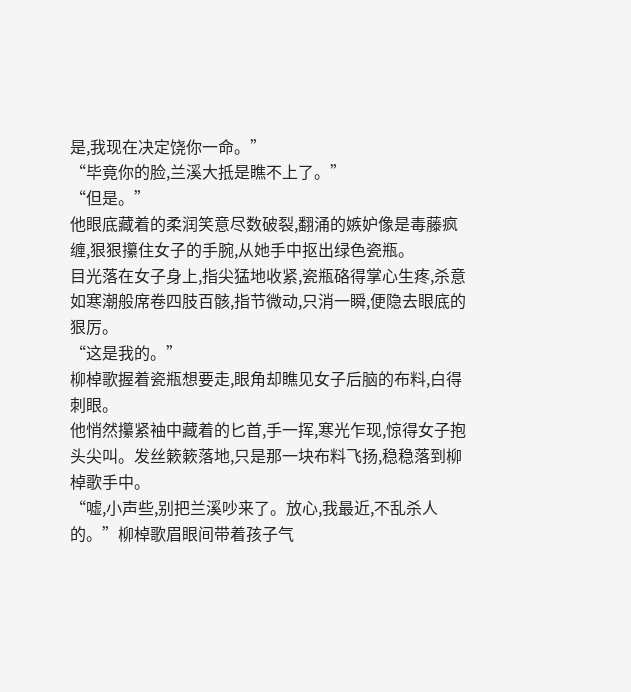是,我现在决定饶你一命。”
“毕竟你的脸,兰溪大抵是瞧不上了。”
“但是。”
他眼底藏着的柔润笑意尽数破裂,翻涌的嫉妒像是毒藤疯缠,狠狠攥住女子的手腕,从她手中抠出绿色瓷瓶。
目光落在女子身上,指尖猛地收紧,瓷瓶硌得掌心生疼,杀意如寒潮般席卷四肢百骸,指节微动,只消一瞬,便隐去眼底的狠厉。
“这是我的。”
柳棹歌握着瓷瓶想要走,眼角却瞧见女子后脑的布料,白得刺眼。
他悄然攥紧袖中藏着的匕首,手一挥,寒光乍现,惊得女子抱头尖叫。发丝簌簌落地,只是那一块布料飞扬,稳稳落到柳棹歌手中。
“嘘,小声些,别把兰溪吵来了。放心,我最近,不乱杀人的。”柳棹歌眉眼间带着孩子气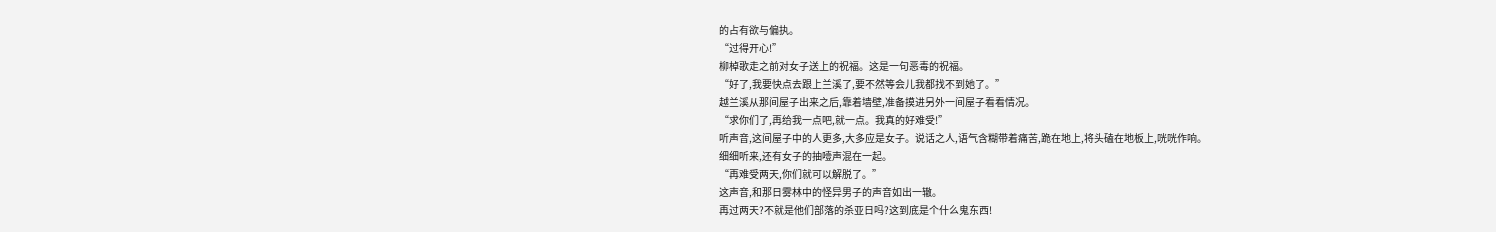的占有欲与偏执。
“过得开心!”
柳棹歌走之前对女子送上的祝福。这是一句恶毒的祝福。
“好了,我要快点去跟上兰溪了,要不然等会儿我都找不到她了。”
越兰溪从那间屋子出来之后,靠着墙壁,准备摸进另外一间屋子看看情况。
“求你们了,再给我一点吧,就一点。我真的好难受!”
听声音,这间屋子中的人更多,大多应是女子。说话之人,语气含糊带着痛苦,跪在地上,将头磕在地板上,咣咣作响。
细细听来,还有女子的抽噎声混在一起。
“再难受两天,你们就可以解脱了。”
这声音,和那日雾林中的怪异男子的声音如出一辙。
再过两天?不就是他们部落的杀亚日吗?这到底是个什么鬼东西!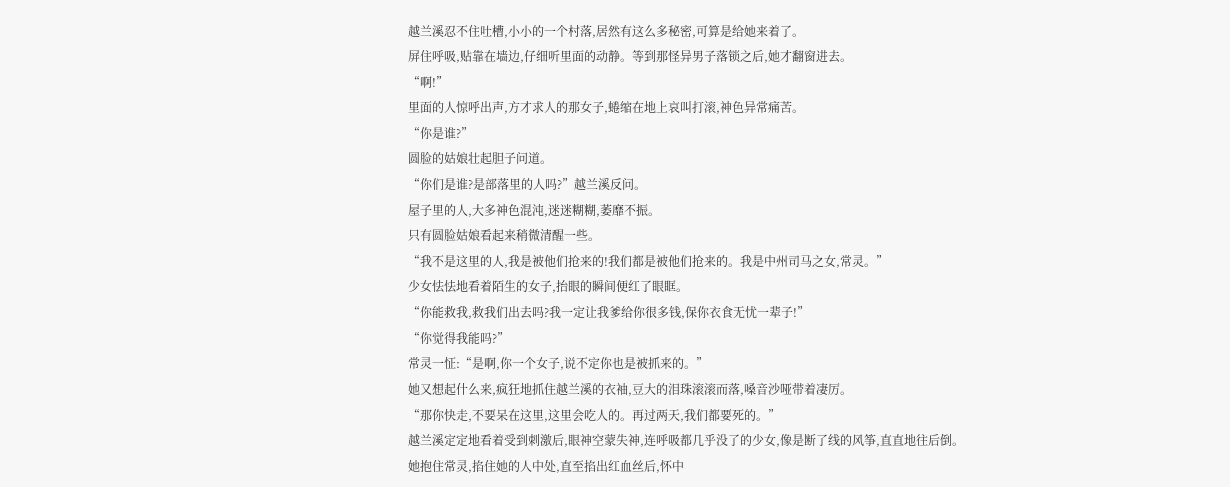越兰溪忍不住吐槽,小小的一个村落,居然有这么多秘密,可算是给她来着了。
屏住呼吸,贴靠在墙边,仔细听里面的动静。等到那怪异男子落锁之后,她才翻窗进去。
“啊!”
里面的人惊呼出声,方才求人的那女子,蜷缩在地上哀叫打滚,神色异常痛苦。
“你是谁?”
圆脸的姑娘壮起胆子问道。
“你们是谁?是部落里的人吗?”越兰溪反问。
屋子里的人,大多神色混沌,迷迷糊糊,萎靡不振。
只有圆脸姑娘看起来稍微清醒一些。
“我不是这里的人,我是被他们抢来的!我们都是被他们抢来的。我是中州司马之女,常灵。”
少女怯怯地看着陌生的女子,抬眼的瞬间便红了眼眶。
“你能救我,救我们出去吗?我一定让我爹给你很多钱,保你衣食无忧一辈子!”
“你觉得我能吗?”
常灵一怔:“是啊,你一个女子,说不定你也是被抓来的。”
她又想起什么来,疯狂地抓住越兰溪的衣袖,豆大的泪珠滚滚而落,嗓音沙哑带着凄厉。
“那你快走,不要呆在这里,这里会吃人的。再过两天,我们都要死的。”
越兰溪定定地看着受到刺激后,眼神空蒙失神,连呼吸都几乎没了的少女,像是断了线的风筝,直直地往后倒。
她抱住常灵,掐住她的人中处,直至掐出红血丝后,怀中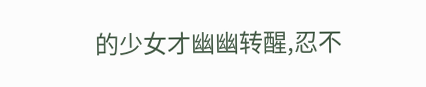的少女才幽幽转醒,忍不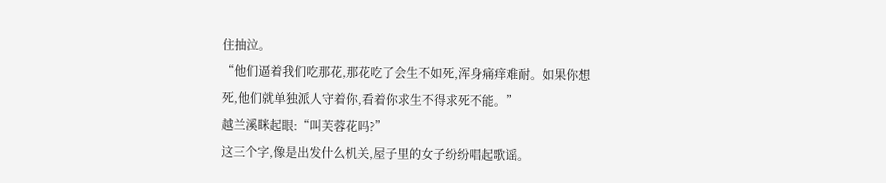住抽泣。
“他们逼着我们吃那花,那花吃了会生不如死,浑身痛痒难耐。如果你想死,他们就单独派人守着你,看着你求生不得求死不能。”
越兰溪眯起眼:“叫芙蓉花吗?”
这三个字,像是出发什么机关,屋子里的女子纷纷唱起歌谣。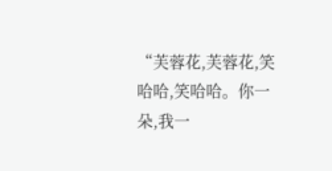“芙蓉花,芙蓉花,笑哈哈,笑哈哈。你一朵,我一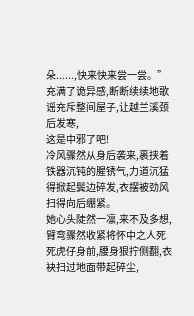朵......,快来快来尝一尝。”
充满了诡异感,断断续续地歌谣充斥整间屋子,让越兰溪颈后发寒,
这是中邪了吧!
冷风骤然从身后袭来,裹挟着铁器沉钝的腥锈气,力道沉猛得掀起鬓边碎发,衣摆被劲风扫得向后绷紧。
她心头陡然一凛,来不及多想,臂弯骤然收紧将怀中之人死死虎仔身前,腰身狠拧侧翻,衣袂扫过地面带起碎尘,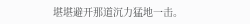堪堪避开那道沉力猛地一击。